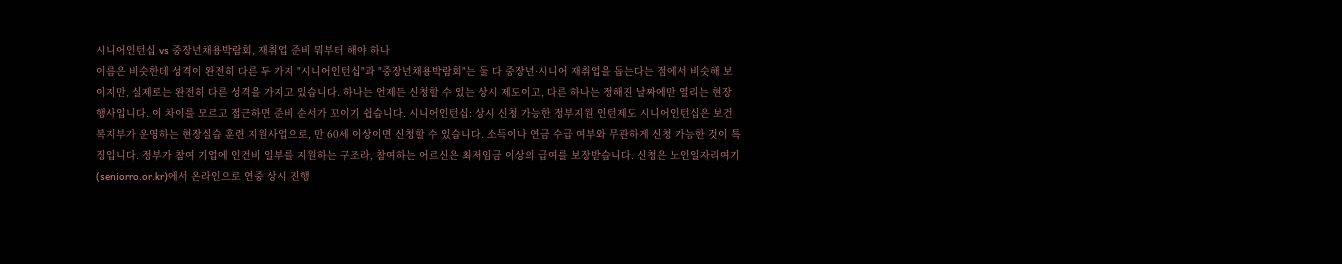시니어인턴십 vs 중장년채용박람회, 재취업 준비 뭐부터 해야 하나
이름은 비슷한데 성격이 완전히 다른 두 가지 "시니어인턴십"과 "중장년채용박람회"는 둘 다 중장년·시니어 재취업을 돕는다는 점에서 비슷해 보이지만, 실제로는 완전히 다른 성격을 가지고 있습니다. 하나는 언제든 신청할 수 있는 상시 제도이고, 다른 하나는 정해진 날짜에만 열리는 현장 행사입니다. 이 차이를 모르고 접근하면 준비 순서가 꼬이기 쉽습니다. 시니어인턴십: 상시 신청 가능한 정부지원 인턴제도 시니어인턴십은 보건복지부가 운영하는 현장실습 훈련 지원사업으로, 만 60세 이상이면 신청할 수 있습니다. 소득이나 연금 수급 여부와 무관하게 신청 가능한 것이 특징입니다. 정부가 참여 기업에 인건비 일부를 지원하는 구조라, 참여하는 어르신은 최저임금 이상의 급여를 보장받습니다. 신청은 노인일자리여기(seniorro.or.kr)에서 온라인으로 연중 상시 진행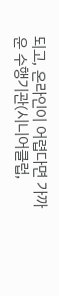되고, 온라인이 어렵다면 가까운 수행기관(시니어클럽,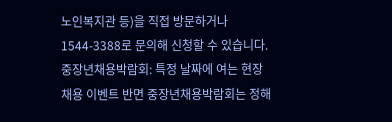노인복지관 등)을 직접 방문하거나 1544-3388로 문의해 신청할 수 있습니다. 중장년채용박람회: 특정 날짜에 여는 현장 채용 이벤트 반면 중장년채용박람회는 정해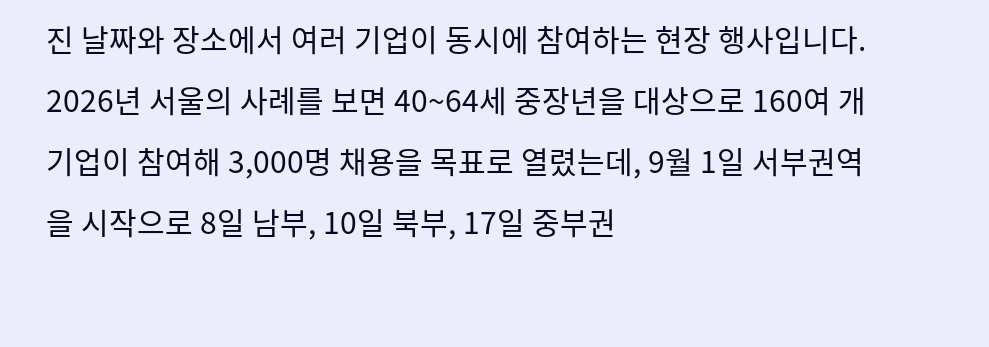진 날짜와 장소에서 여러 기업이 동시에 참여하는 현장 행사입니다. 2026년 서울의 사례를 보면 40~64세 중장년을 대상으로 160여 개 기업이 참여해 3,000명 채용을 목표로 열렸는데, 9월 1일 서부권역을 시작으로 8일 남부, 10일 북부, 17일 중부권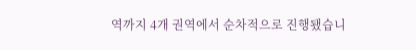역까지 4개 권역에서 순차적으로 진행됐습니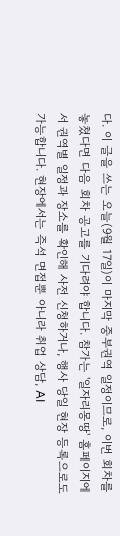다. 이 글을 쓰는 오늘(9월 17일)이 마지막 중부권역 일정이므로, 이번 회차를 놓쳤다면 다음 회차 공고를 기다려야 합니다. 참가는 '일자리몽땅' 홈페이지에서 권역별 일정과 장소를 확인해 사전 신청하거나, 행사 당일 현장 등록으로도 가능합니다. 현장에서는 즉석 면접뿐 아니라 취업 상담, AI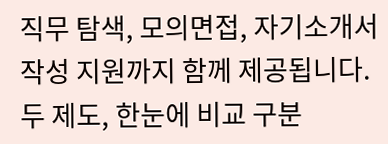직무 탐색, 모의면접, 자기소개서 작성 지원까지 함께 제공됩니다. 두 제도, 한눈에 비교 구분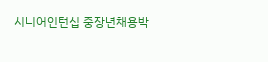시니어인턴십 중장년채용박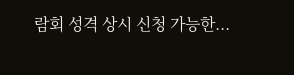람회 성격 상시 신청 가능한...